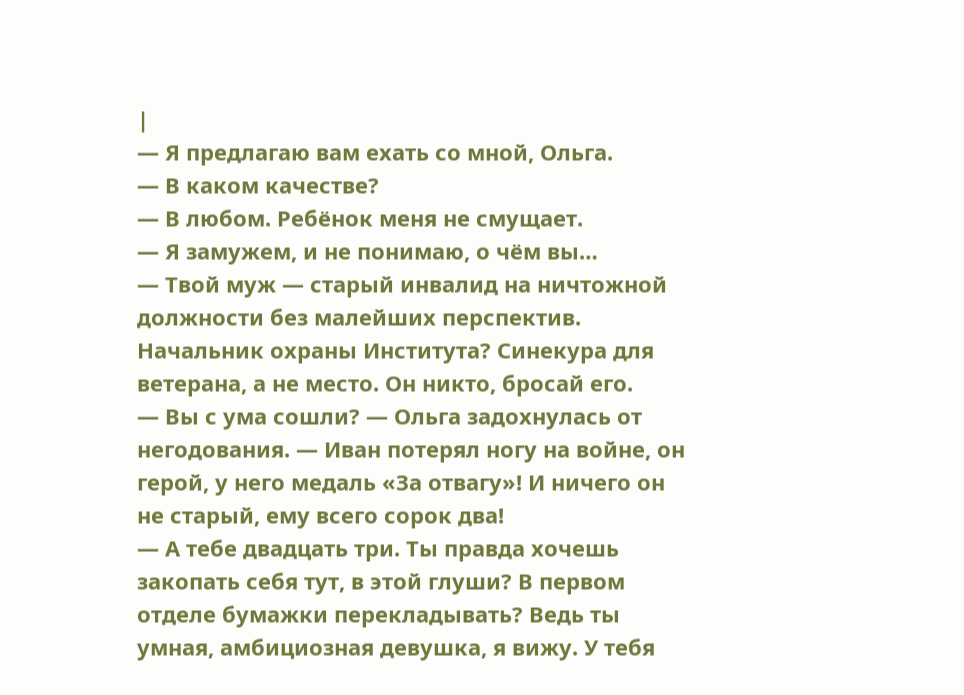|
— Я предлагаю вам ехать со мной, Ольга.
— В каком качестве?
— В любом. Ребёнок меня не смущает.
— Я замужем, и не понимаю, о чём вы…
— Твой муж — старый инвалид на ничтожной должности без малейших перспектив. Начальник охраны Института? Синекура для ветерана, а не место. Он никто, бросай его.
— Вы с ума сошли? — Ольга задохнулась от негодования. — Иван потерял ногу на войне, он герой, у него медаль «За отвагу»! И ничего он не старый, ему всего сорок два!
— А тебе двадцать три. Ты правда хочешь закопать себя тут, в этой глуши? В первом отделе бумажки перекладывать? Ведь ты умная, амбициозная девушка, я вижу. У тебя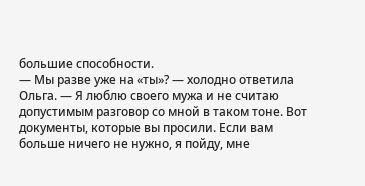большие способности.
— Мы разве уже на «ты»? — холодно ответила Ольга. — Я люблю своего мужа и не считаю допустимым разговор со мной в таком тоне. Вот документы, которые вы просили. Если вам больше ничего не нужно, я пойду, мне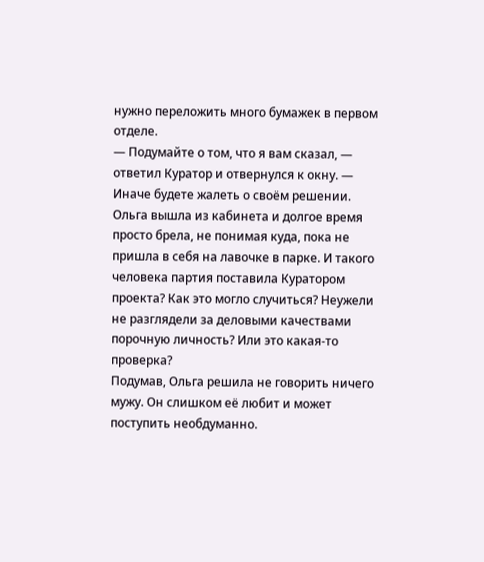нужно переложить много бумажек в первом отделе.
— Подумайте о том, что я вам сказал, — ответил Куратор и отвернулся к окну. — Иначе будете жалеть о своём решении.
Ольга вышла из кабинета и долгое время просто брела, не понимая куда, пока не пришла в себя на лавочке в парке. И такого человека партия поставила Куратором проекта? Как это могло случиться? Неужели не разглядели за деловыми качествами порочную личность? Или это какая-то проверка?
Подумав, Ольга решила не говорить ничего мужу. Он слишком её любит и может поступить необдуманно.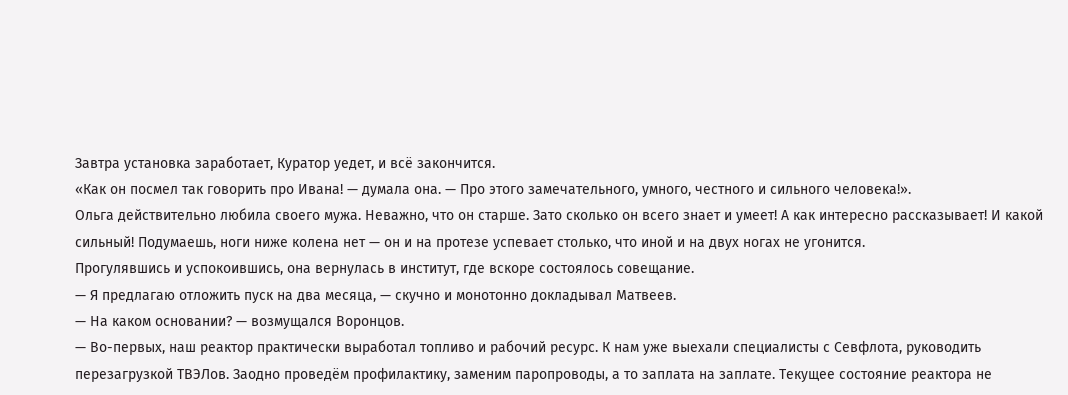Завтра установка заработает, Куратор уедет, и всё закончится.
«Как он посмел так говорить про Ивана! — думала она. — Про этого замечательного, умного, честного и сильного человека!».
Ольга действительно любила своего мужа. Неважно, что он старше. Зато сколько он всего знает и умеет! А как интересно рассказывает! И какой сильный! Подумаешь, ноги ниже колена нет — он и на протезе успевает столько, что иной и на двух ногах не угонится.
Прогулявшись и успокоившись, она вернулась в институт, где вскоре состоялось совещание.
— Я предлагаю отложить пуск на два месяца, — скучно и монотонно докладывал Матвеев.
— На каком основании? — возмущался Воронцов.
— Во-первых, наш реактор практически выработал топливо и рабочий ресурс. К нам уже выехали специалисты с Севфлота, руководить перезагрузкой ТВЭЛов. Заодно проведём профилактику, заменим паропроводы, а то заплата на заплате. Текущее состояние реактора не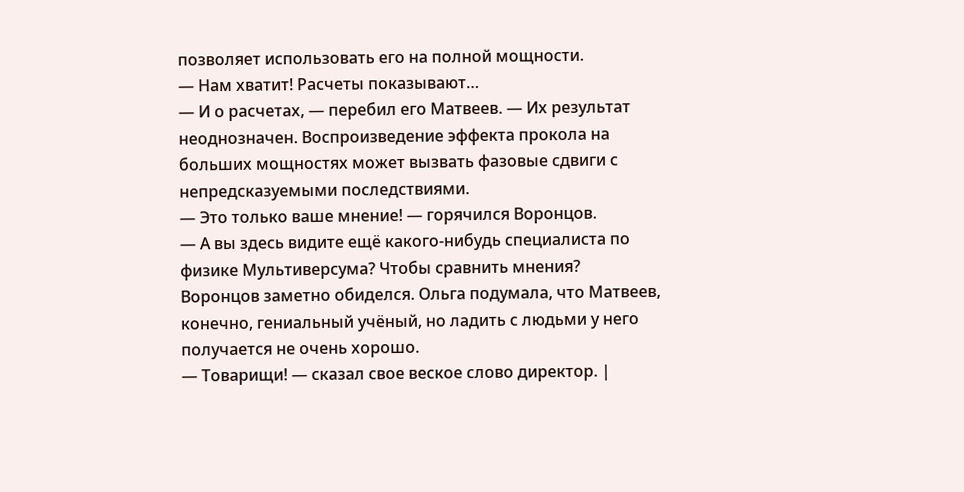позволяет использовать его на полной мощности.
— Нам хватит! Расчеты показывают…
— И о расчетах, — перебил его Матвеев. — Их результат неоднозначен. Воспроизведение эффекта прокола на больших мощностях может вызвать фазовые сдвиги с непредсказуемыми последствиями.
— Это только ваше мнение! — горячился Воронцов.
— А вы здесь видите ещё какого-нибудь специалиста по физике Мультиверсума? Чтобы сравнить мнения?
Воронцов заметно обиделся. Ольга подумала, что Матвеев, конечно, гениальный учёный, но ладить с людьми у него получается не очень хорошо.
— Товарищи! — сказал свое веское слово директор. |